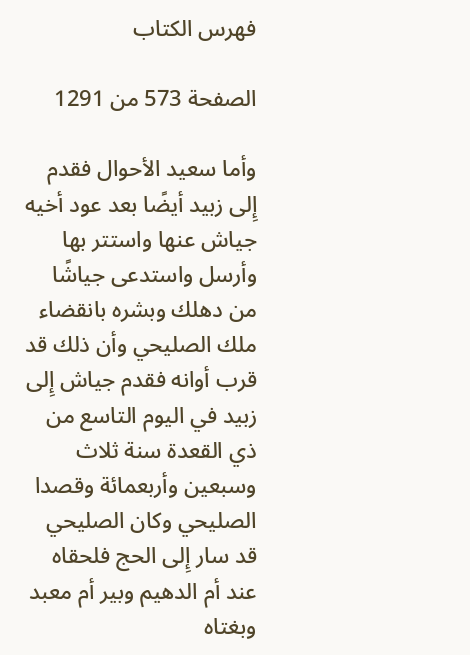فهرس الكتاب

الصفحة 573 من 1291

وأما سعيد الأحوال فقدم إِلى زبيد أيضًا بعد عود أخيه جياش عنها واستتر بها وأرسل واستدعى جياشًا من دهلك وبشره بانقضاء ملك الصليحي وأن ذلك قد قرب أوانه فقدم جياش إِلى زبيد في اليوم التاسع من ذي القعدة سنة ثلاث وسبعين وأربعمائة وقصدا الصليحي وكان الصليحي قد سار إِلى الحج فلحقاه عند أم الدهيم وبير أم معبد وبغتاه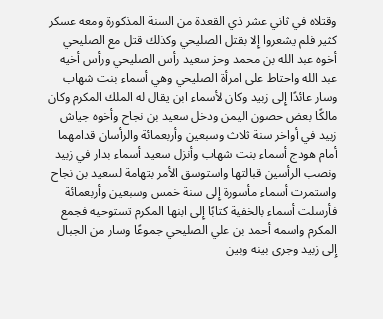وقتلاه في ثاني عشر ذي القعدة من السنة المذكورة ومعه عسكر كثير فلم يشعروا إِلا بقتل الصليحي وكذلك قتل مع الصليحي أخوه عبد الله بن محمد وحز سعيد رأس الصليحي ورأس أخيه عبد الله واحتاط على امرأة الصليحي وهي أسماء بنت شهاب وسار عائدًا إِلى زبيد وكان لأسماء ابن يقال له الملك المكرم وكان مالكًا بعض حصون اليمن ودخل سعيد بن نجاح وأخوه جياش زبيد في أواخر سنة ثلاث وسبعين وأربعمائة والرأسان قدامهما أمام هودج أسماء بنت شهاب وأنزل سعيد أسماء بدار في زبيد ونصب الرأسين قبالتها واستوسق الأمر بتهامة لسعيد بن نجاح واستمرت أسماء مأسورة إِلى سنة خمس وسبعين وأربعمائة فأرسلت أسماء بالخفية كتابًا إِلى ابنها المكرم تستوحيه فجمع المكرم واسمه أحمد بن علي الصليحي جموعًا وسار من الجبال إِلى زبيد وجرى بينه وبين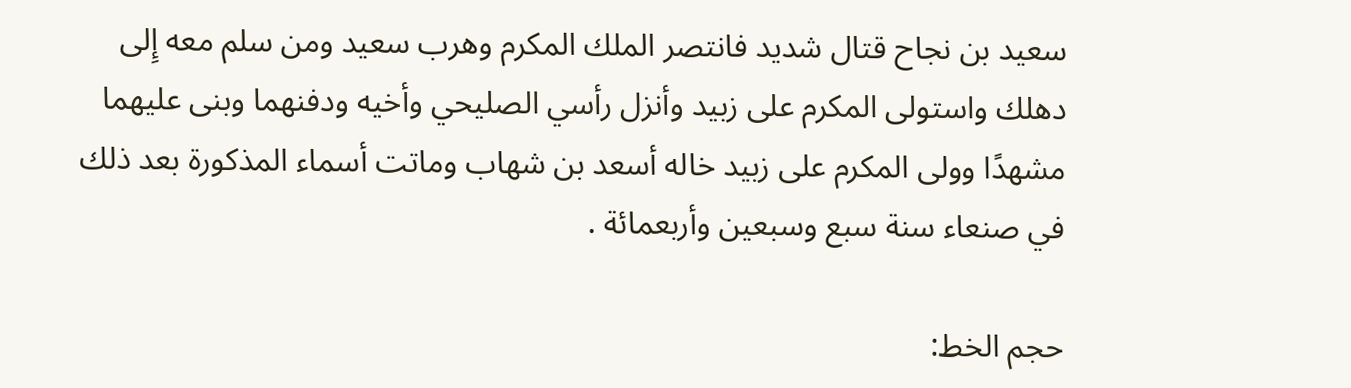سعيد بن نجاح قتال شديد فانتصر الملك المكرم وهرب سعيد ومن سلم معه إِلى دهلك واستولى المكرم على زبيد وأنزل رأسي الصليحي وأخيه ودفنهما وبنى عليهما مشهدًا وولى المكرم على زبيد خاله أسعد بن شهاب وماتت أسماء المذكورة بعد ذلك في صنعاء سنة سبع وسبعين وأربعمائة .

حجم الخط: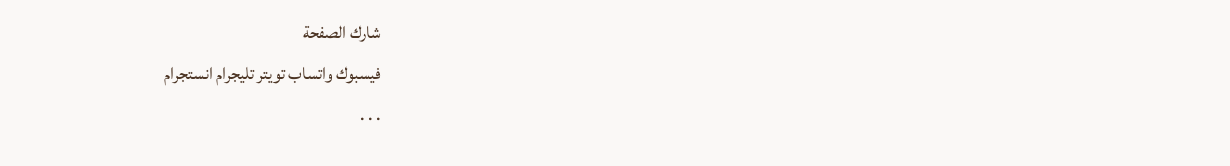شارك الصفحة
فيسبوك واتساب تويتر تليجرام انستجرام
. . .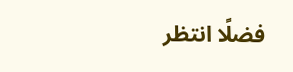فضلًا انتظر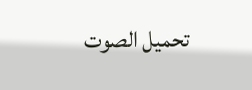تحميل الصوت